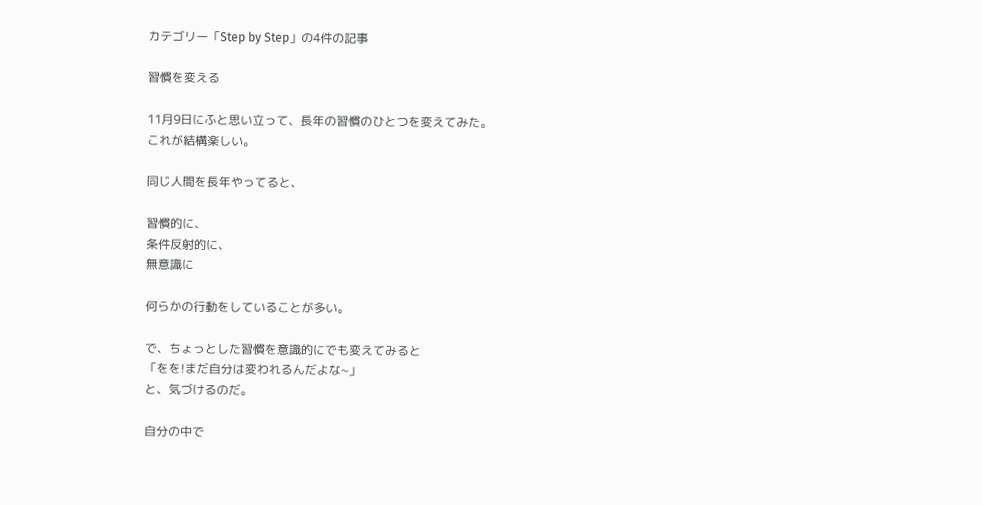カテゴリー「Step by Step」の4件の記事

習慣を変える

11月9日にふと思い立って、長年の習慣のひとつを変えてみた。
これが結構楽しい。

同じ人間を長年やってると、

習慣的に、
条件反射的に、
無意識に

何らかの行動をしていることが多い。

で、ちょっとした習慣を意識的にでも変えてみると
「をを!まだ自分は変われるんだよな~」
と、気づけるのだ。

自分の中で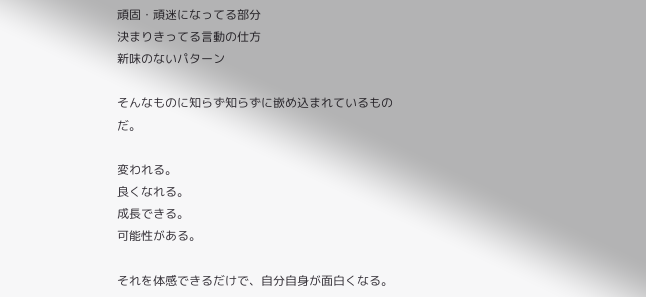頑固・頑迷になってる部分
決まりきってる言動の仕方
新味のないパターン

そんなものに知らず知らずに嵌め込まれているものだ。

変われる。
良くなれる。
成長できる。
可能性がある。

それを体感できるだけで、自分自身が面白くなる。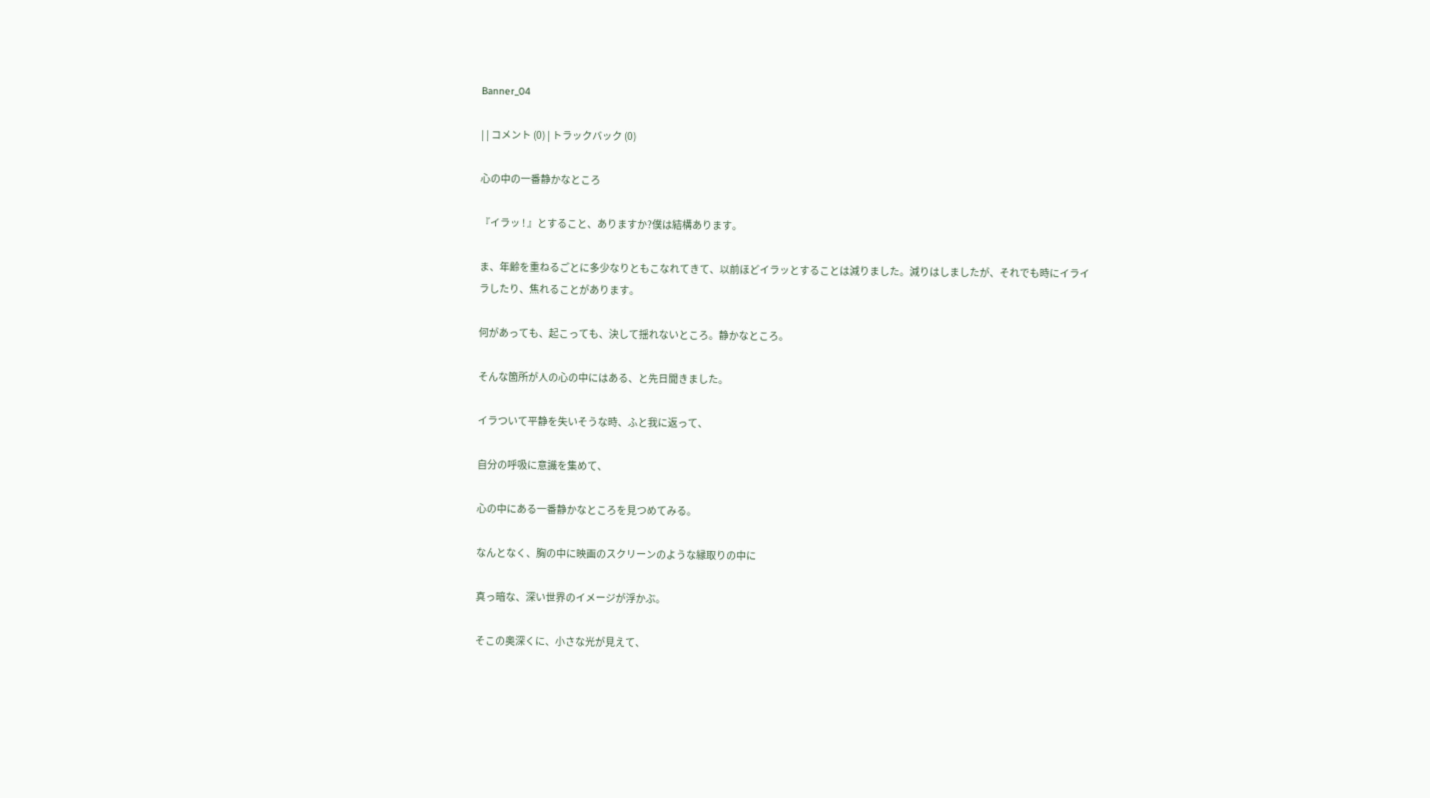Banner_04

| | コメント (0) | トラックバック (0)

心の中の一番静かなところ

『イラッ ! 』とすること、ありますか?僕は結構あります。

ま、年齢を重ねるごとに多少なりともこなれてきて、以前ほどイラッとすることは減りました。減りはしましたが、それでも時にイライラしたり、焦れることがあります。

何があっても、起こっても、決して揺れないところ。静かなところ。

そんな箇所が人の心の中にはある、と先日聞きました。

イラついて平静を失いそうな時、ふと我に返って、

自分の呼吸に意識を集めて、

心の中にある一番静かなところを見つめてみる。

なんとなく、胸の中に映画のスクリーンのような縁取りの中に

真っ暗な、深い世界のイメージが浮かぶ。

そこの奥深くに、小さな光が見えて、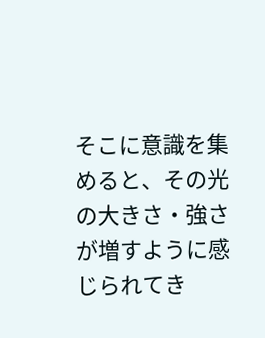そこに意識を集めると、その光の大きさ・強さが増すように感じられてき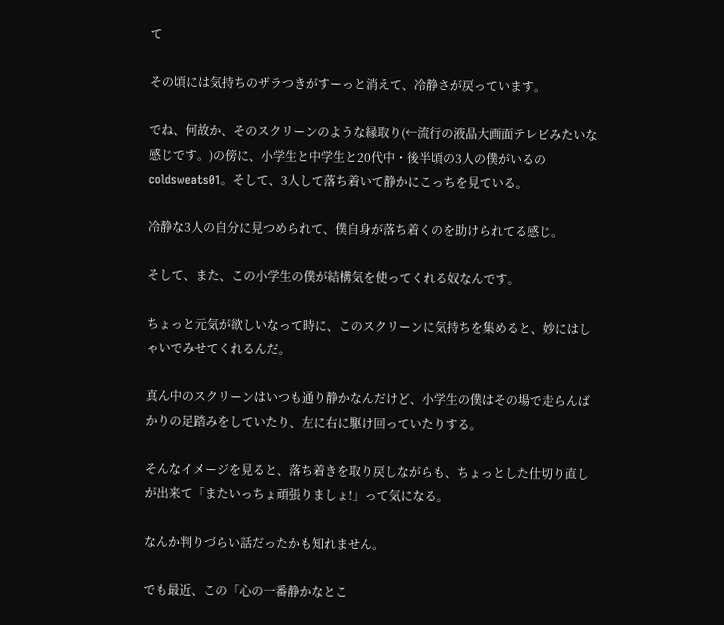て

その頃には気持ちのザラつきがすーっと消えて、冷静さが戻っています。

でね、何故か、そのスクリーンのような縁取り(←流行の液晶大画面テレビみたいな感じです。)の傍に、小学生と中学生と20代中・後半頃の3人の僕がいるのcoldsweats01。そして、3人して落ち着いて静かにこっちを見ている。

冷静な3人の自分に見つめられて、僕自身が落ち着くのを助けられてる感じ。

そして、また、この小学生の僕が結構気を使ってくれる奴なんです。

ちょっと元気が欲しいなって時に、このスクリーンに気持ちを集めると、妙にはしゃいでみせてくれるんだ。

真ん中のスクリーンはいつも通り静かなんだけど、小学生の僕はその場で走らんばかりの足踏みをしていたり、左に右に駆け回っていたりする。

そんなイメージを見ると、落ち着きを取り戻しながらも、ちょっとした仕切り直しが出来て「またいっちょ頑張りましょ!」って気になる。

なんか判りづらい話だったかも知れません。

でも最近、この「心の一番静かなとこ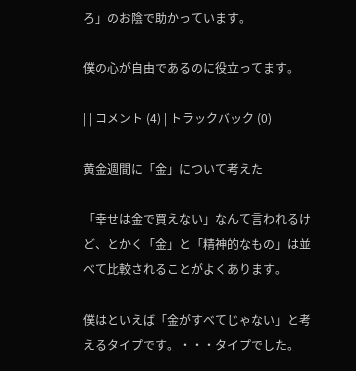ろ」のお陰で助かっています。

僕の心が自由であるのに役立ってます。

| | コメント (4) | トラックバック (0)

黄金週間に「金」について考えた

「幸せは金で買えない」なんて言われるけど、とかく「金」と「精神的なもの」は並べて比較されることがよくあります。

僕はといえば「金がすべてじゃない」と考えるタイプです。・・・タイプでした。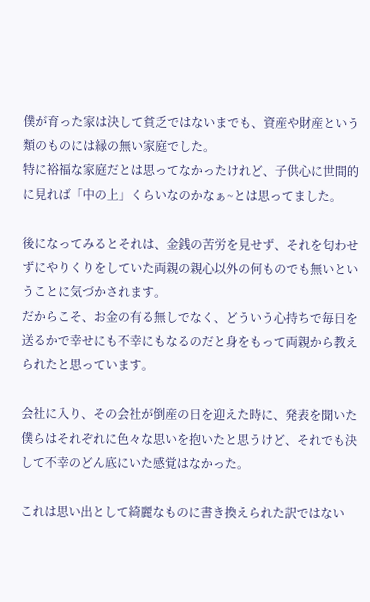僕が育った家は決して貧乏ではないまでも、資産や財産という類のものには縁の無い家庭でした。
特に裕福な家庭だとは思ってなかったけれど、子供心に世間的に見れば「中の上」くらいなのかなぁ~とは思ってました。

後になってみるとそれは、金銭の苦労を見せず、それを匂わせずにやりくりをしていた両親の親心以外の何ものでも無いということに気づかされます。
だからこそ、お金の有る無しでなく、どういう心持ちで毎日を送るかで幸せにも不幸にもなるのだと身をもって両親から教えられたと思っています。

会社に入り、その会社が倒産の日を迎えた時に、発表を聞いた僕らはそれぞれに色々な思いを抱いたと思うけど、それでも決して不幸のどん底にいた感覚はなかった。

これは思い出として綺麗なものに書き換えられた訳ではない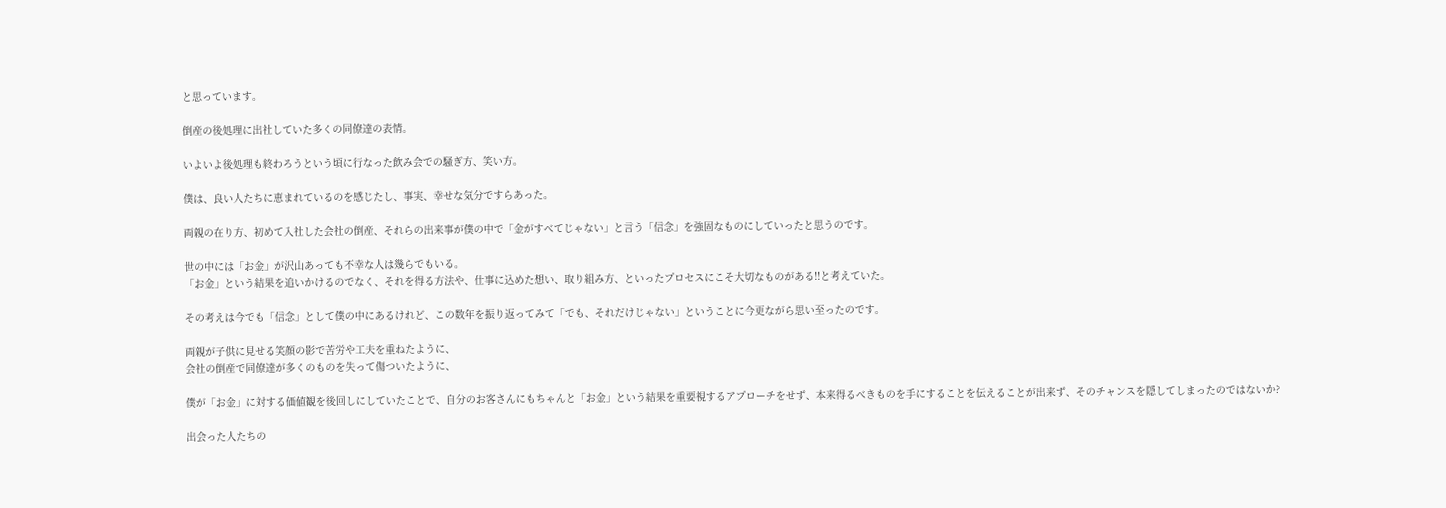と思っています。

倒産の後処理に出社していた多くの同僚達の表情。

いよいよ後処理も終わろうという頃に行なった飲み会での騒ぎ方、笑い方。

僕は、良い人たちに恵まれているのを感じたし、事実、幸せな気分ですらあった。

両親の在り方、初めて入社した会社の倒産、それらの出来事が僕の中で「金がすべてじゃない」と言う「信念」を強固なものにしていったと思うのです。

世の中には「お金」が沢山あっても不幸な人は幾らでもいる。
「お金」という結果を追いかけるのでなく、それを得る方法や、仕事に込めた想い、取り組み方、といったプロセスにこそ大切なものがある!!と考えていた。

その考えは今でも「信念」として僕の中にあるけれど、この数年を振り返ってみて「でも、それだけじゃない」ということに今更ながら思い至ったのです。

両親が子供に見せる笑顔の影で苦労や工夫を重ねたように、
会社の倒産で同僚達が多くのものを失って傷ついたように、

僕が「お金」に対する価値観を後回しにしていたことで、自分のお客さんにもちゃんと「お金」という結果を重要視するアプローチをせず、本来得るべきものを手にすることを伝えることが出来ず、そのチャンスを隠してしまったのではないか?

出会った人たちの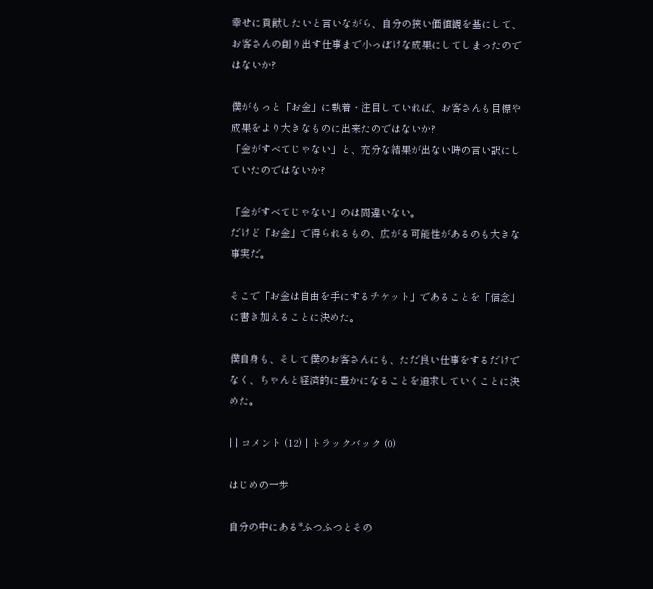幸せに貢献したいと言いながら、自分の狭い価値観を基にして、お客さんの創り出す仕事まで小っぽけな成果にしてしまったのではないか?

僕がもっと「お金」に執着・注目していれば、お客さんも目標や成果をより大きなものに出来たのではないか?
「金がすべてじゃない」と、充分な結果が出ない時の言い訳にしていたのではないか?

「金がすべてじゃない」のは間違いない。
だけど「お金」で得られるもの、広がる可能性があるのも大きな事実だ。

そこで「お金は自由を手にするチケット」であることを「信念」に書き加えることに決めた。

僕自身も、そして僕のお客さんにも、ただ良い仕事をするだけでなく、ちゃんと経済的に豊かになることを追求していくことに決めた。

| | コメント (12) | トラックバック (0)

はじめの一歩

自分の中にある*ふつふつとその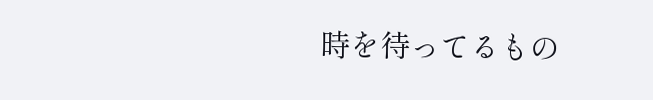時を待ってるもの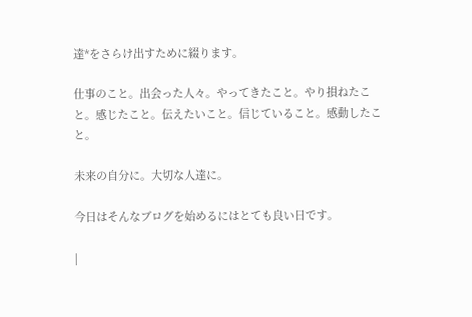達*をさらけ出すために綴ります。

仕事のこと。出会った人々。やってきたこと。やり損ねたこと。感じたこと。伝えたいこと。信じていること。感動したこと。

未来の自分に。大切な人達に。

今日はそんなブログを始めるにはとても良い日です。

|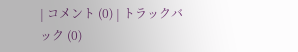| コメント (0) | トラックバック (0)